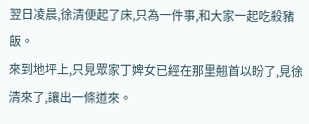翌日凌晨,徐清便起了床,只為一件事,和大家一起吃殺豬飯。
來到地坪上,只見眾家丁婢女已經在那里翹首以盼了,見徐清來了,讓出一條道來。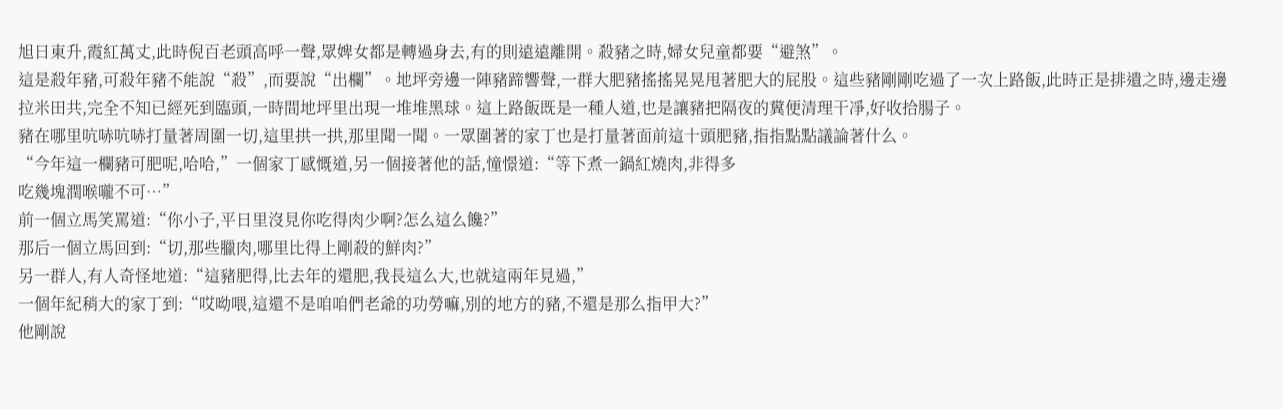旭日東升,霞紅萬丈,此時倪百老頭高呼一聲,眾婢女都是轉過身去,有的則遠遠離開。殺豬之時,婦女兒童都要“避煞”。
這是殺年豬,可殺年豬不能說“殺”,而要說“出欄”。地坪旁邊一陣豬蹄響聲,一群大肥豬搖搖晃晃甩著肥大的屁股。這些豬剛剛吃過了一次上路飯,此時正是排遺之時,邊走邊拉米田共,完全不知已經死到臨頭,一時間地坪里出現一堆堆黑球。這上路飯既是一種人道,也是讓豬把隔夜的糞便清理干凈,好收拾腸子。
豬在哪里吭哧吭哧打量著周圍一切,這里拱一拱,那里聞一聞。一眾圍著的家丁也是打量著面前這十頭肥豬,指指點點議論著什么。
“今年這一欄豬可肥呢,哈哈,”一個家丁感慨道,另一個接著他的話,憧憬道:“等下煮一鍋紅燒肉,非得多
吃幾塊潤喉嚨不可…”
前一個立馬笑罵道:“你小子,平日里沒見你吃得肉少啊?怎么這么饞?”
那后一個立馬回到:“切,那些臘肉,哪里比得上剛殺的鮮肉?”
另一群人,有人奇怪地道:“這豬肥得,比去年的還肥,我長這么大,也就這兩年見過,”
一個年紀稍大的家丁到:“哎呦喂,這還不是咱咱們老爺的功勞嘛,別的地方的豬,不還是那么指甲大?”
他剛說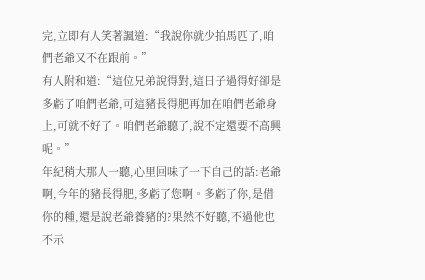完,立即有人笑著諷道:“我說你就少拍馬匹了,咱們老爺又不在跟前。”
有人附和道:“這位兄弟說得對,這日子過得好卻是多虧了咱們老爺,可這豬長得肥再加在咱們老爺身上,可就不好了。咱們老爺聽了,說不定還要不高興呢。”
年紀稍大那人一聽,心里回味了一下自己的話:老爺啊,今年的豬長得肥,多虧了您啊。多虧了你,是借你的種,還是說老爺養豬的?果然不好聽,不過他也不示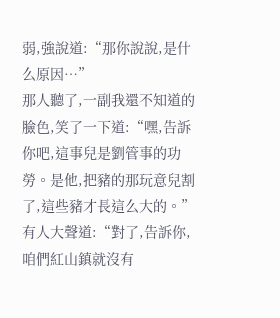弱,強說道:“那你說說,是什么原因…”
那人聽了,一副我還不知道的臉色,笑了一下道:“嘿,告訴你吧,這事兒是劉管事的功勞。是他,把豬的那玩意兒割了,這些豬才長這么大的。”
有人大聲道:“對了,告訴你,咱們紅山鎮就沒有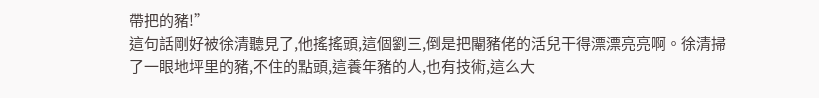帶把的豬!”
這句話剛好被徐清聽見了,他搖搖頭,這個劉三,倒是把閹豬佬的活兒干得漂漂亮亮啊。徐清掃了一眼地坪里的豬,不住的點頭,這養年豬的人,也有技術,這么大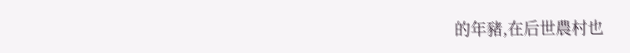的年豬,在后世農村也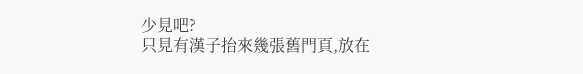少見吧?
只見有漢子抬來幾張舊門頁,放在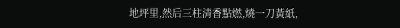地坪里,然后三柱清香點燃,燒一刀黃紙,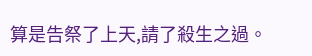算是告祭了上天,請了殺生之過。